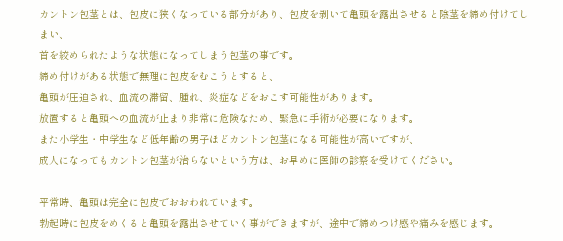カントン包茎とは、包皮に狭くなっている部分があり、包皮を剥いて亀頭を露出させると陰茎を締め付けてしまい、
首を絞められたような状態になってしまう包茎の事です。
締め付けがある状態で無理に包皮をむこうとすると、
亀頭が圧迫され、血流の滞留、腫れ、炎症などをおこす可能性があります。
放置すると亀頭への血流が止まり非常に危険なため、緊急に手術が必要になります。
また小学生・中学生など低年齢の男子ほどカントン包茎になる可能性が高いですが、
成人になってもカントン包茎が治らないという方は、お早めに医師の診察を受けてください。

平常時、亀頭は完全に包皮でおおわれています。
勃起時に包皮をめくると亀頭を露出させていく事ができますが、途中で締めつけ感や痛みを感じます。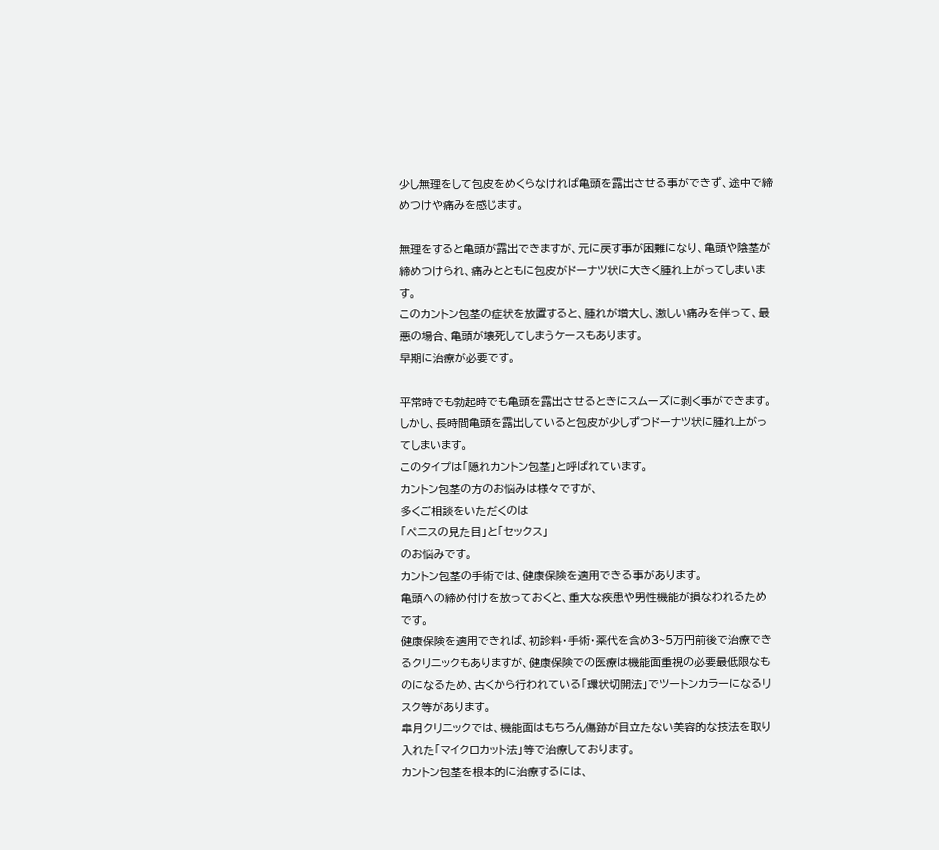少し無理をして包皮をめくらなければ亀頭を露出させる事ができず、途中で締めつけや痛みを感じます。

無理をすると亀頭が露出できますが、元に戻す事が困難になり、亀頭や陰茎が締めつけられ、痛みとともに包皮がドーナツ状に大きく腫れ上がってしまいます。
このカントン包茎の症状を放置すると、腫れが増大し、激しい痛みを伴って、最悪の場合、亀頭が壊死してしまうケースもあります。
早期に治療が必要です。

平常時でも勃起時でも亀頭を露出させるときにスムーズに剥く事ができます。
しかし、長時間亀頭を露出していると包皮が少しずつドーナツ状に腫れ上がってしまいます。
このタイプは「隠れカントン包茎」と呼ばれています。
カントン包茎の方のお悩みは様々ですが、
多くご相談をいただくのは
「ペニスの見た目」と「セックス」
のお悩みです。
カントン包茎の手術では、健康保険を適用できる事があります。
亀頭への締め付けを放っておくと、重大な疾患や男性機能が損なわれるためです。
健康保険を適用できれば、初診料・手術・薬代を含め3~5万円前後で治療できるクリニックもありますが、健康保険での医療は機能面重視の必要最低限なものになるため、古くから行われている「環状切開法」でツートンカラーになるリスク等があります。
皐月クリニックでは、機能面はもちろん傷跡が目立たない美容的な技法を取り入れた「マイクロカット法」等で治療しております。
カントン包茎を根本的に治療するには、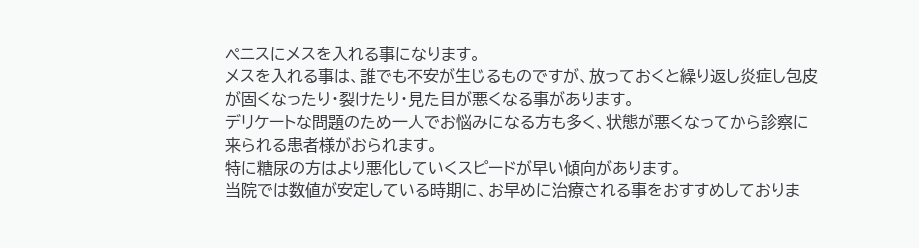ペニスにメスを入れる事になります。
メスを入れる事は、誰でも不安が生じるものですが、放っておくと繰り返し炎症し包皮が固くなったり・裂けたり・見た目が悪くなる事があります。
デリケートな問題のため一人でお悩みになる方も多く、状態が悪くなってから診察に来られる患者様がおられます。
特に糖尿の方はより悪化していくスピードが早い傾向があります。
当院では数値が安定している時期に、お早めに治療される事をおすすめしておりま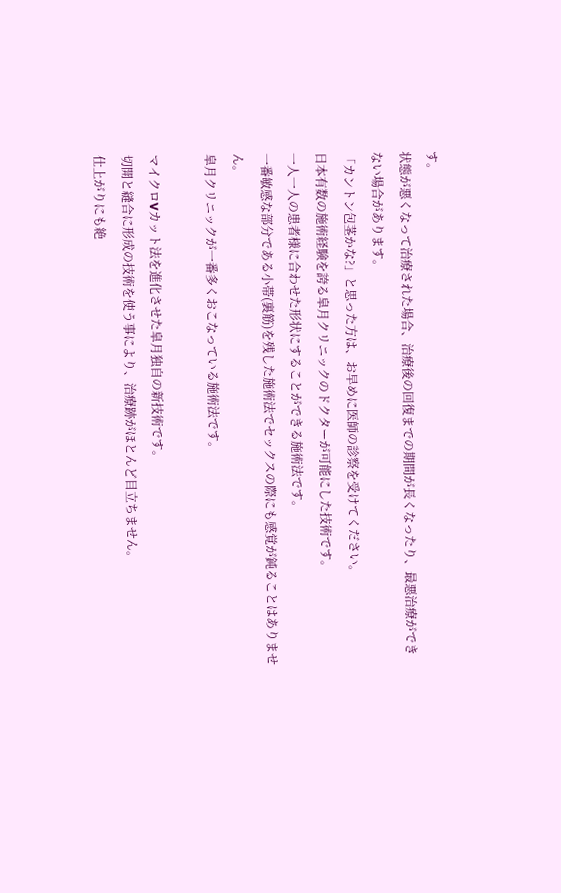す。
状態が悪くなって治療された場合、治療後の回復までの期間が長くなったり、最悪治療ができない場合があります。
「カントン包茎かな?」と思った方は、お早めに医師の診察を受けてください。
日本有数の施術経験を誇る皐月クリニックのドクターが可能にした技術です。
一人一人の患者様に合わせた形状にすることができる施術法です。
一番敏感な部分である小帯(裏筋)を残した施術法でセックスの際にも感覚が鈍ることはありません。
皐月クリニックが一番多くおこなっている施術法です。

マイクロVカット法を進化させた皐月独自の新技術です。
切開と縫合に形成の技術を使う事により、治療跡がほとんど目立ちません。
仕上がりにも絶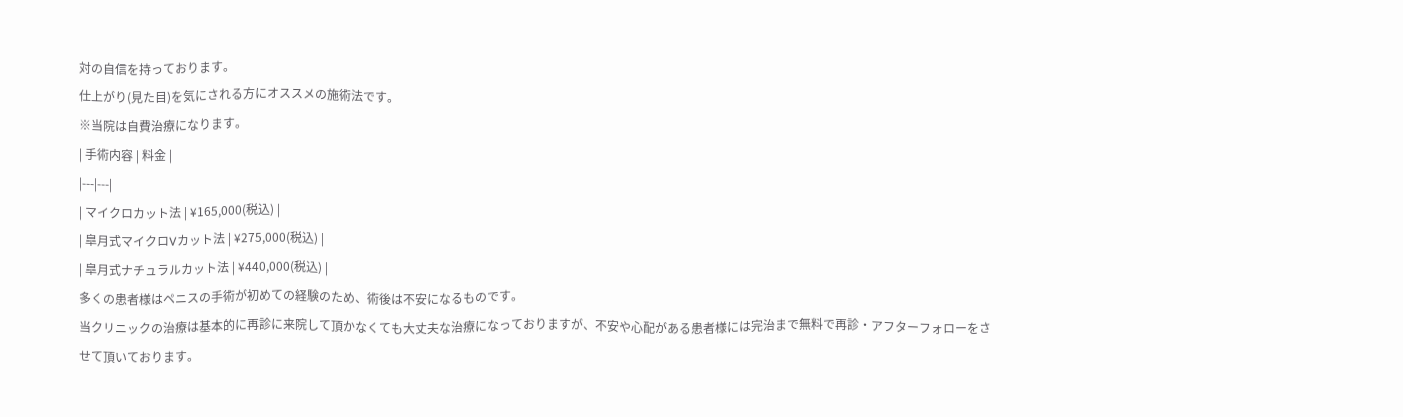対の自信を持っております。
仕上がり(見た目)を気にされる方にオススメの施術法です。
※当院は自費治療になります。
| 手術内容 | 料金 |
|---|---|
| マイクロカット法 | ¥165,000(税込) |
| 皐月式マイクロVカット法 | ¥275,000(税込) |
| 皐月式ナチュラルカット法 | ¥440,000(税込) |
多くの患者様はペニスの手術が初めての経験のため、術後は不安になるものです。
当クリニックの治療は基本的に再診に来院して頂かなくても大丈夫な治療になっておりますが、不安や心配がある患者様には完治まで無料で再診・アフターフォローをさせて頂いております。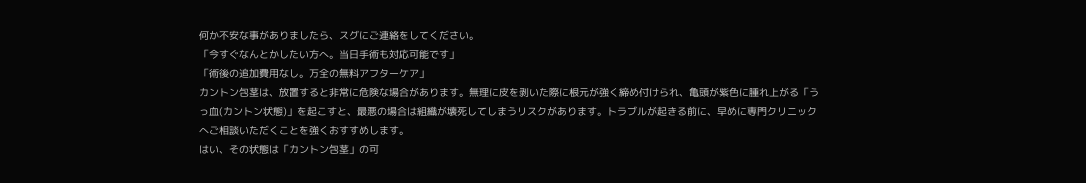何か不安な事がありましたら、スグにご連絡をしてください。
「今すぐなんとかしたい方へ。当日手術も対応可能です」
「術後の追加費用なし。万全の無料アフターケア」
カントン包茎は、放置すると非常に危険な場合があります。無理に皮を剥いた際に根元が強く締め付けられ、亀頭が紫色に腫れ上がる「うっ血(カントン状態)」を起こすと、最悪の場合は組織が壊死してしまうリスクがあります。トラブルが起きる前に、早めに専門クリニックへご相談いただくことを強くおすすめします。
はい、その状態は「カントン包茎」の可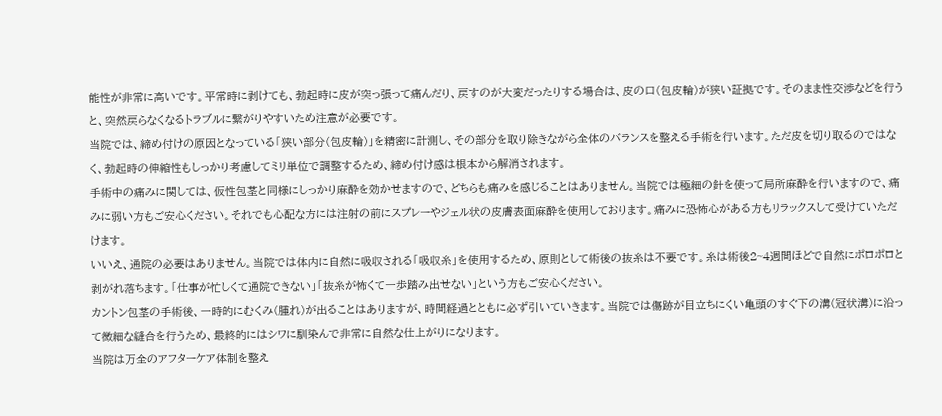能性が非常に高いです。平常時に剥けても、勃起時に皮が突っ張って痛んだり、戻すのが大変だったりする場合は、皮の口(包皮輪)が狭い証拠です。そのまま性交渉などを行うと、突然戻らなくなるトラブルに繋がりやすいため注意が必要です。
当院では、締め付けの原因となっている「狭い部分(包皮輪)」を精密に計測し、その部分を取り除きながら全体のバランスを整える手術を行います。ただ皮を切り取るのではなく、勃起時の伸縮性もしっかり考慮してミリ単位で調整するため、締め付け感は根本から解消されます。
手術中の痛みに関しては、仮性包茎と同様にしっかり麻酔を効かせますので、どちらも痛みを感じることはありません。当院では極細の針を使って局所麻酔を行いますので、痛みに弱い方もご安心ください。それでも心配な方には注射の前にスプレーやジェル状の皮膚表面麻酔を使用しております。痛みに恐怖心がある方もリラックスして受けていただけます。
いいえ、通院の必要はありません。当院では体内に自然に吸収される「吸収糸」を使用するため、原則として術後の抜糸は不要です。糸は術後2~4週間ほどで自然にポロポロと剥がれ落ちます。「仕事が忙しくて通院できない」「抜糸が怖くて一歩踏み出せない」という方もご安心ください。
カントン包茎の手術後、一時的にむくみ(腫れ)が出ることはありますが、時間経過とともに必ず引いていきます。当院では傷跡が目立ちにくい亀頭のすぐ下の溝(冠状溝)に沿って微細な縫合を行うため、最終的にはシワに馴染んで非常に自然な仕上がりになります。
当院は万全のアフターケア体制を整え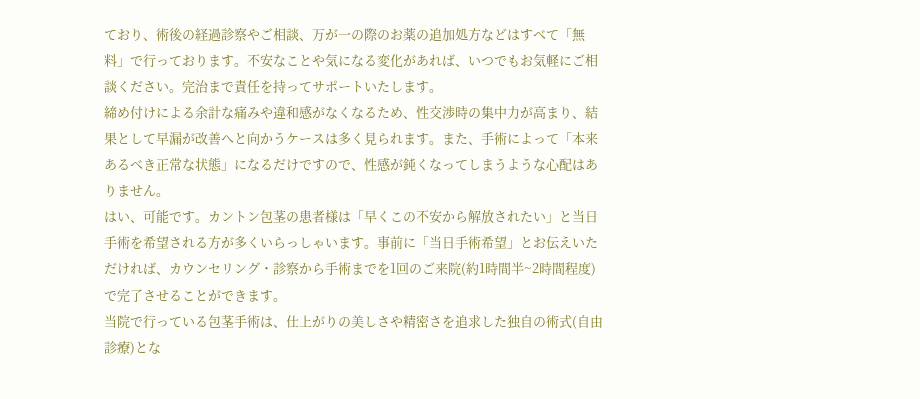ており、術後の経過診察やご相談、万が一の際のお薬の追加処方などはすべて「無料」で行っております。不安なことや気になる変化があれば、いつでもお気軽にご相談ください。完治まで責任を持ってサポートいたします。
締め付けによる余計な痛みや違和感がなくなるため、性交渉時の集中力が高まり、結果として早漏が改善へと向かうケースは多く見られます。また、手術によって「本来あるべき正常な状態」になるだけですので、性感が鈍くなってしまうような心配はありません。
はい、可能です。カントン包茎の患者様は「早くこの不安から解放されたい」と当日手術を希望される方が多くいらっしゃいます。事前に「当日手術希望」とお伝えいただければ、カウンセリング・診察から手術までを1回のご来院(約1時間半~2時間程度)で完了させることができます。
当院で行っている包茎手術は、仕上がりの美しさや精密さを追求した独自の術式(自由診療)とな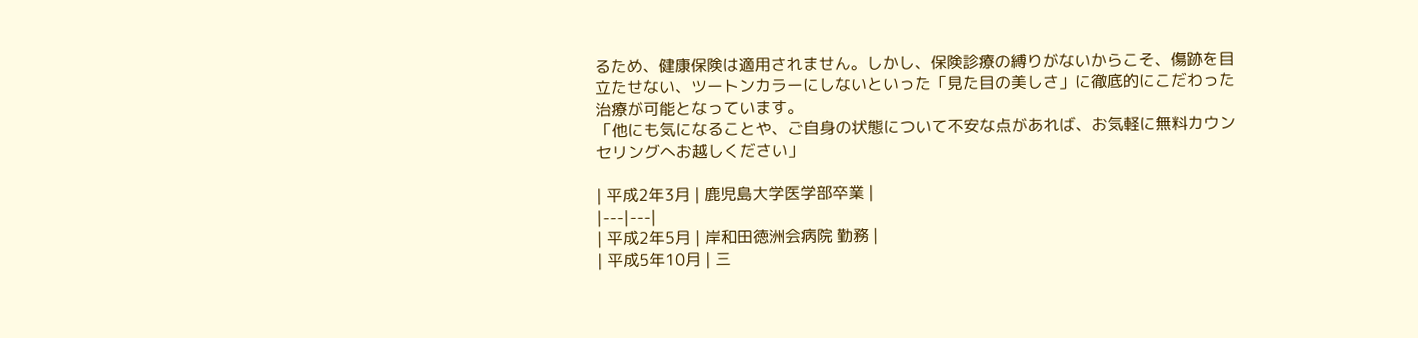るため、健康保険は適用されません。しかし、保険診療の縛りがないからこそ、傷跡を目立たせない、ツートンカラーにしないといった「見た目の美しさ」に徹底的にこだわった治療が可能となっています。
「他にも気になることや、ご自身の状態について不安な点があれば、お気軽に無料カウンセリングへお越しください」

| 平成2年3月 | 鹿児島大学医学部卒業 |
|---|---|
| 平成2年5月 | 岸和田徳洲会病院 勤務 |
| 平成5年10月 | 三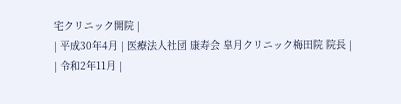宅クリニック開院 |
| 平成30年4月 | 医療法人社団 康寿会 皐月クリニック梅田院 院長 |
| 令和2年11月 |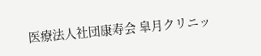医療法人社団康寿会 皐月クリニッ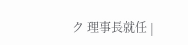ク 理事長就任 |